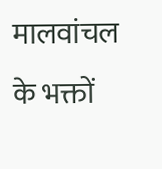मालवांचल के भक्तों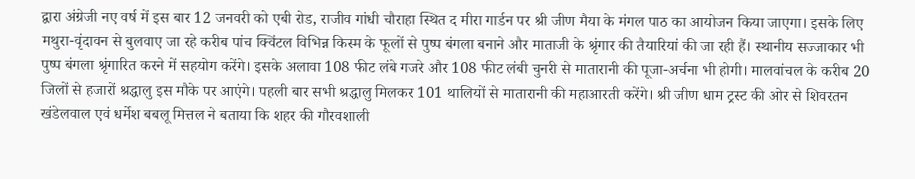द्वारा अंग्रेजी नए वर्ष में इस बार 12 जनवरी को एबी रोड, राजीव गांधी चौराहा स्थित द मीरा गार्डन पर श्री जीण मैया के मंगल पाठ का आयोजन किया जाएगा। इसके लिए मथुरा-वृंदावन से बुलवाए जा रहे करीब पांच क्विंटल विभिन्न किस्म के फूलों से पुष्प बंगला बनाने और माताजी के श्रृंगार की तैयारियां की जा रही हैं। स्थानीय सज्जाकार भी पुष्प बंगला श्रृंगारित करने में सहयोग करेंगे। इसके अलावा 108 फीट लंबे गजरे और 108 फीट लंबी चुनरी से मातारानी की पूजा-अर्चना भी होगी। मालवांचल के करीब 20 जिलों से हजारों श्रद्धालु इस मौके पर आएंगे। पहली बार सभी श्रद्धालु मिलकर 101 थालियों से मातारानी की महाआरती करेंगे। श्री जीण धाम ट्रस्ट की ओर से शिवरतन खंडेलवाल एवं धर्मेश बबलू मित्तल ने बताया कि शहर की गौरवशाली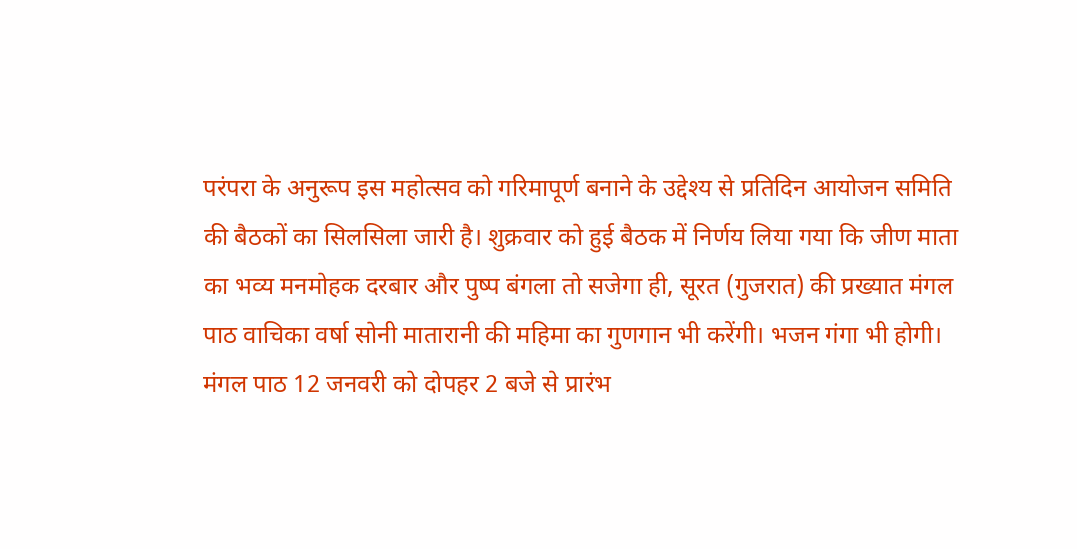परंपरा के अनुरूप इस महोत्सव को गरिमापूर्ण बनाने के उद्देश्य से प्रतिदिन आयोजन समिति की बैठकों का सिलसिला जारी है। शुक्रवार को हुई बैठक में निर्णय लिया गया कि जीण माता का भव्य मनमोहक दरबार और पुष्प बंगला तो सजेगा ही, सूरत (गुजरात) की प्रख्यात मंगल पाठ वाचिका वर्षा सोनी मातारानी की महिमा का गुणगान भी करेंगी। भजन गंगा भी होगी। मंगल पाठ 12 जनवरी को दोपहर 2 बजे से प्रारंभ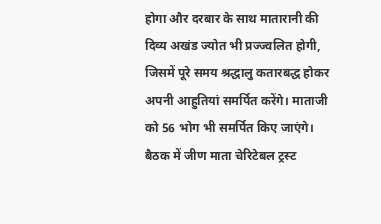होगा और दरबार के साथ मातारानी की दिव्य अखंड ज्योत भी प्रज्ज्वलित होगी, जिसमें पूरे समय श्रद्धालु कतारबद्ध होकर अपनी आहुतियां समर्पित करेंगे। माताजी को 56 भोग भी समर्पित किए जाएंगे। बैठक में जीण माता चेरिटेबल ट्रस्ट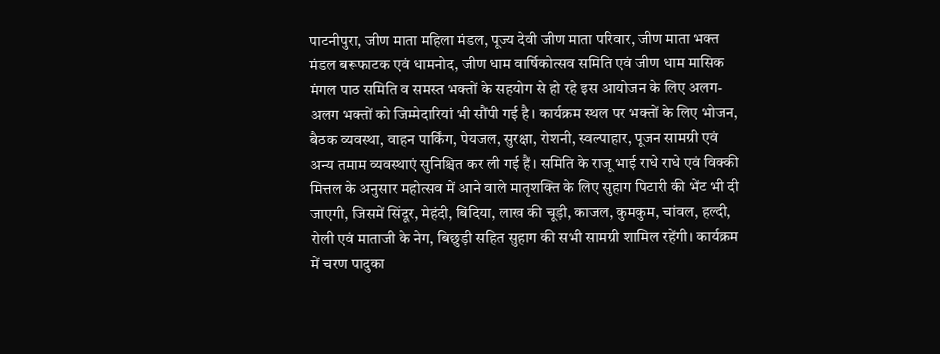पाटनीपुरा, जीण माता महिला मंडल, पूज्य देवी जीण माता परिवार, जीण माता भक्त मंडल बरूफाटक एवं धामनोद, जीण धाम वार्षिकोत्सव समिति एवं जीण धाम मासिक मंगल पाठ समिति व समस्त भक्तों के सहयोग से हो रहे इस आयोजन के लिए अलग-अलग भक्तों को जिम्मेदारियां भी सौंपी गई है। कार्यक्रम स्थल पर भक्तों के लिए भोजन, बैठक व्यवस्था, वाहन पार्किंग, पेयजल, सुरक्षा, रोशनी, स्वल्पाहार, पूजन सामग्री एवं अन्य तमाम व्यवस्थाएं सुनिश्चित कर ली गई हैं। समिति के राजू भाई राधे राधे एवं विक्की मित्तल के अनुसार महोत्सव में आने वाले मातृशक्ति के लिए सुहाग पिटारी की भेंट भी दी जाएगी, जिसमें सिंदूर, मेहंदी, बिंदिया, लाख की चूड़ी, काजल, कुमकुम, चांवल, हल्दी, रोली एवं माताजी के नेग, बिछुड़ी सहित सुहाग की सभी सामग्री शामिल रहेंगी। कार्यक्रम में चरण पादुका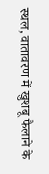स्थल, वातावरण में खुशबू फैलाने के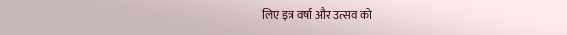लिए इत्र वर्षा और उत्सव को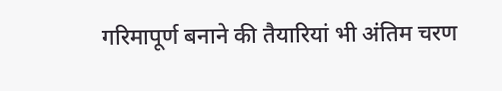गरिमापूर्ण बनाने की तैयारियां भी अंतिम चरण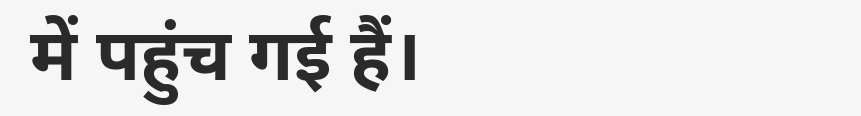में पहुंच गई हैं।